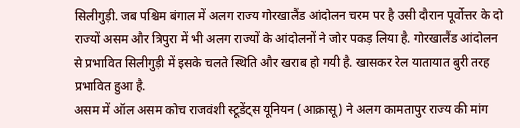सिलीगुड़ी. जब पश्चिम बंगाल में अलग राज्य गोरखालैंड आंदोलन चरम पर है उसी दौरान पूर्वोत्तर के दो राज्यों असम और त्रिपुरा में भी अलग राज्यों के आंदोलनों ने जोर पकड़ लिया है. गोरखालैंड आंदोलन से प्रभावित सिलीगुड़ी में इसके चलते स्थिति और खराब हो गयी है. खासकर रेल यातायात बुरी तरह प्रभावित हुआ है.
असम में ऑल असम कोच राजवंशी स्टूडेंट्स यूनियन (आक्रासू) ने अलग कामतापुर राज्य की मांग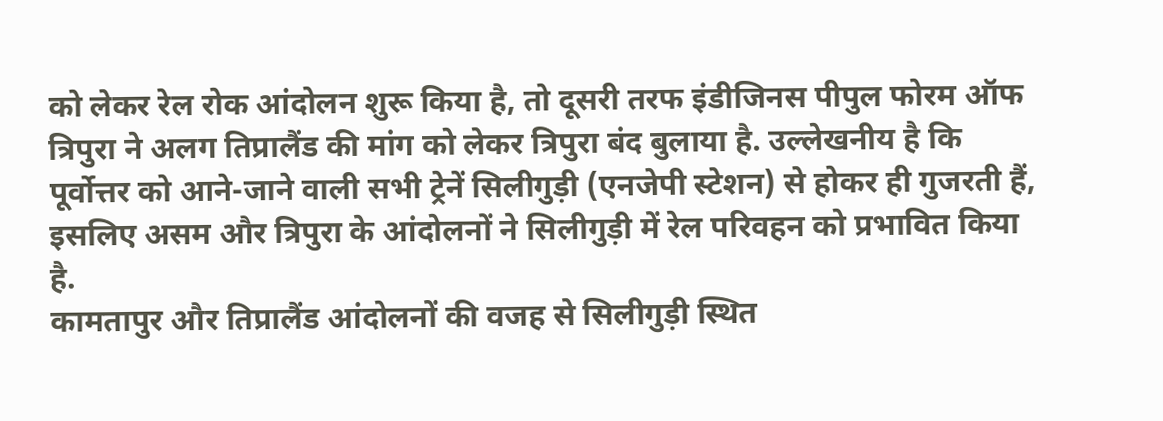को लेकर रेल रोक आंदोलन शुरू किया है, तो दूसरी तरफ इंडीजिनस पीपुल फोरम ऑफ त्रिपुरा ने अलग तिप्रालैंड की मांग को लेकर त्रिपुरा बंद बुलाया है. उल्लेखनीय है कि पूर्वोत्तर को आने-जाने वाली सभी ट्रेनें सिलीगुड़ी (एनजेपी स्टेशन) से होकर ही गुजरती हैं, इसलिए असम और त्रिपुरा के आंदोलनों ने सिलीगुड़ी में रेल परिवहन को प्रभावित किया है.
कामतापुर और तिप्रालैंड आंदोलनों की वजह से सिलीगुड़ी स्थित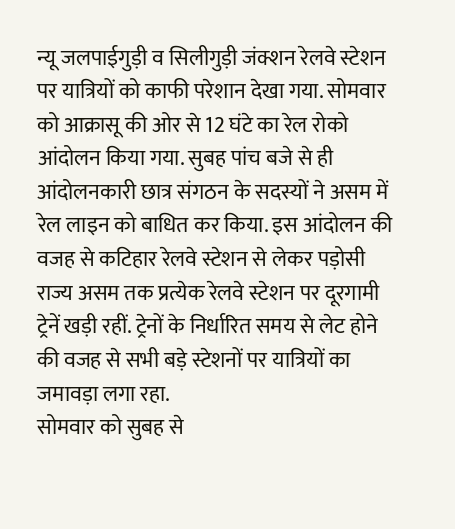न्यू जलपाईगुड़ी व सिलीगुड़ी जंक्शन रेलवे स्टेशन पर यात्रियों को काफी परेशान देखा गया. सोमवार को आक्रासू की ओर से 12 घंटे का रेल रोको आंदोलन किया गया. सुबह पांच बजे से ही आंदोलनकारी छात्र संगठन के सदस्यों ने असम में रेल लाइन को बाधित कर किया. इस आंदोलन की वजह से कटिहार रेलवे स्टेशन से लेकर पड़ोसी राज्य असम तक प्रत्येक रेलवे स्टेशन पर दूरगामी ट्रेनें खड़ी रहीं. ट्रेनों के निर्धारित समय से लेट होने की वजह से सभी बड़े स्टेशनों पर यात्रियों का जमावड़ा लगा रहा.
सोमवार को सुबह से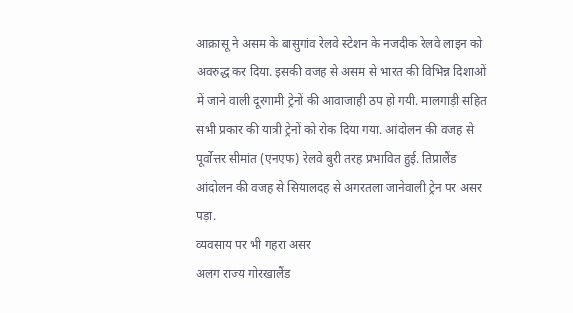आक्रासू ने असम के बासुगांव रेलवे स्टेशन के नजदीक रेलवे लाइन को अवरुद्ध कर दिया. इसकी वजह से असम से भारत की विभिन्न दिशाओं में जाने वाली दूरगामी ट्रेनों की आवाजाही ठप हो गयी. मालगाड़ी सहित सभी प्रकार की यात्री ट्रेनों को रोक दिया गया. आंदोलन की वजह से पूर्वोत्तर सीमांत (एनएफ) रेलवे बुरी तरह प्रभावित हुई. तिप्रालैंड आंदोलन की वजह से सियालदह से अगरतला जानेवाली ट्रेन पर असर पड़ा.
व्यवसाय पर भी गहरा असर
अलग राज्य गोरखालैंड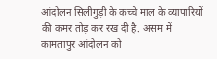आंदोलन सिलीगुड़ी के कच्चे माल के व्यापारियों की कमर तोड़ कर रख दी है. असम में कामतापुर आंदोलन को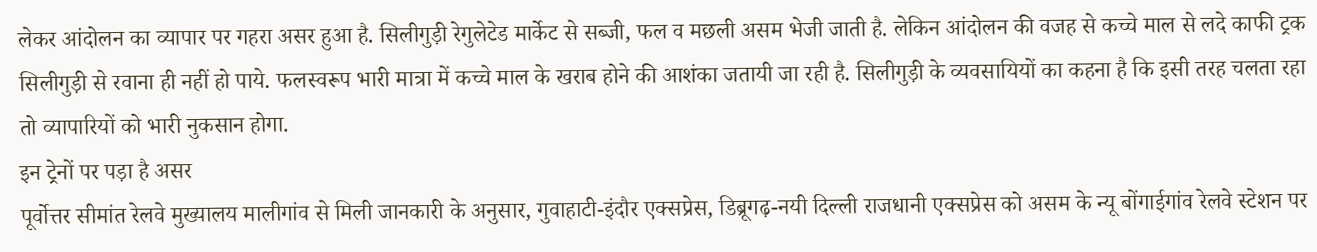लेकर आंदोलन का व्यापार पर गहरा असर हुआ है. सिलीगुड़ी रेगुलेटेड मार्केट से सब्जी, फल व मछली असम भेजी जाती है. लेकिन आंदोलन की वजह से कच्चे माल से लदे काफी ट्रक सिलीगुड़ी से रवाना ही नहीं हो पाये. फलस्वरूप भारी मात्रा में कच्चे माल के खराब होने की आशंका जतायी जा रही है. सिलीगुड़ी के व्यवसायियों का कहना है कि इसी तरह चलता रहा तो व्यापारियों को भारी नुकसान होगा.
इन ट्रेनों पर पड़ा है असर
पूर्वोत्तर सीमांत रेलवे मुख्यालय मालीगांव से मिली जानकारी के अनुसार, गुवाहाटी-इंदौर एक्सप्रेस, डिब्रूगढ़-नयी दिल्ली राजधानी एक्सप्रेस को असम के न्यू बोंगाईगांव रेलवे स्टेशन पर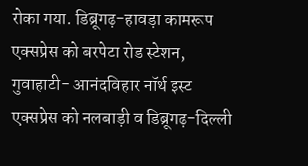रोका गया. डिब्रूगढ़-हावड़ा कामरूप एक्सप्रेस को बरपेटा रोड स्टेशन, गुवाहाटी- आनंदविहार नॉर्थ इस्ट एक्सप्रेस को नलबाड़ी व डिब्रूगढ़-दिल्ली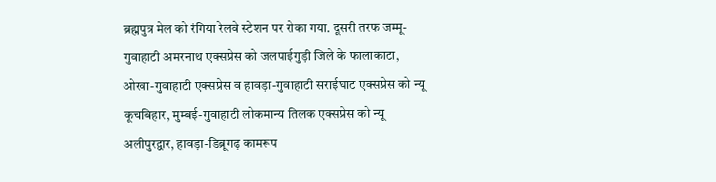ब्रह्मपुत्र मेल को रंगिया रेलवे स्टेशन पर रोका गया. दूसरी तरफ जम्मू-गुवाहाटी अमरनाथ एक्सप्रेस को जलपाईगुड़ी जिले के फालाकाटा, ओखा-गुवाहाटी एक्सप्रेस व हावड़ा-गुवाहाटी सराईघाट एक्सप्रेस को न्यू कूचबिहार, मुम्बई-गुवाहाटी लोकमान्य तिलक एक्सप्रेस को न्यू अलीपुरद्वार, हावड़ा-डिब्रूगढ़ कामरूप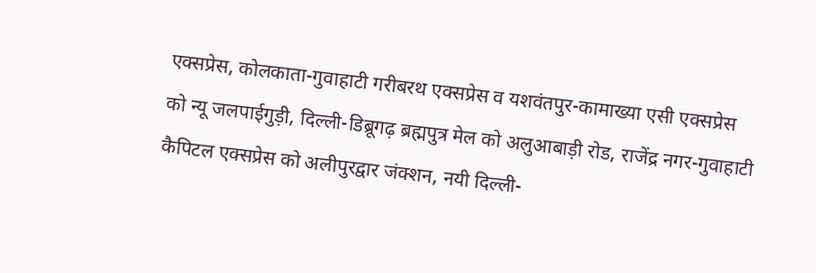एक्सप्रेस, कोलकाता-गुवाहाटी गरीबरथ एक्सप्रेस व यशवंतपुर-कामाख्या एसी एक्सप्रेस को न्यू जलपाईगुड़ी, दिल्ली-डिब्रूगढ़ ब्रह्मपुत्र मेल को अलुआबाड़ी रोड, राजेंद्र नगर-गुवाहाटी कैपिटल एक्सप्रेस को अलीपुरद्वार जंक्शन, नयी दिल्ली-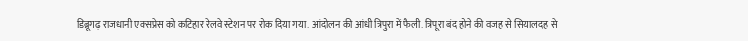डिब्रूगढ़ राजधानी एक्सप्रेस को कटिहार रेलवे स्टेशन पर रोक दिया गया. आंदोलन की आंधी त्रिपुरा में फैली. त्रिपूरा बंद होने की वजह से सियालदह से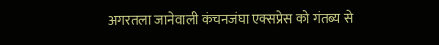अगरतला जानेवाली कंचनजंघा एक्सप्रेस को गंतब्य से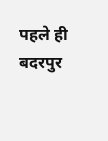पहले ही बदरपुर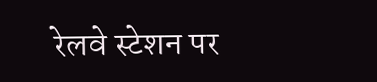रेलवे स्टेशन पर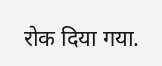रोक दिया गया.